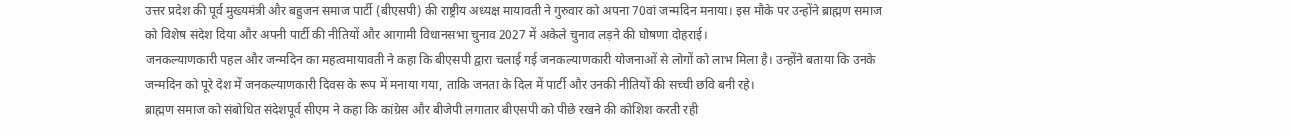उत्तर प्रदेश की पूर्व मुख्यमंत्री और बहुजन समाज पार्टी (बीएसपी) की राष्ट्रीय अध्यक्ष मायावती ने गुरुवार को अपना 70वां जन्मदिन मनाया। इस मौके पर उन्होंने ब्राह्मण समाज को विशेष संदेश दिया और अपनी पार्टी की नीतियों और आगामी विधानसभा चुनाव 2027 में अकेले चुनाव लड़ने की घोषणा दोहराई।
जनकल्याणकारी पहल और जन्मदिन का महत्वमायावती ने कहा कि बीएसपी द्वारा चलाई गई जनकल्याणकारी योजनाओं से लोगों को लाभ मिला है। उन्होंने बताया कि उनके जन्मदिन को पूरे देश में जनकल्याणकारी दिवस के रूप में मनाया गया, ताकि जनता के दिल में पार्टी और उनकी नीतियों की सच्ची छवि बनी रहे।
ब्राह्मण समाज को संबोधित संदेशपूर्व सीएम ने कहा कि कांग्रेस और बीजेपी लगातार बीएसपी को पीछे रखने की कोशिश करती रही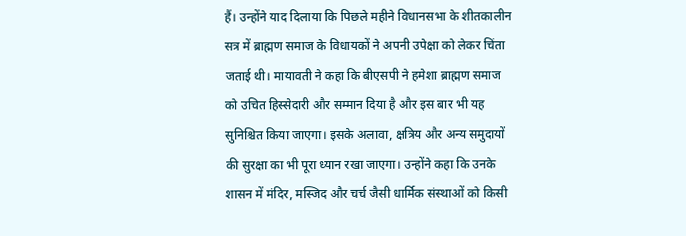हैं। उन्होंने याद दिलाया कि पिछले महीने विधानसभा के शीतकालीन सत्र में ब्राह्मण समाज के विधायकों ने अपनी उपेक्षा को लेकर चिंता जताई थी। मायावती ने कहा कि बीएसपी ने हमेशा ब्राह्मण समाज को उचित हिस्सेदारी और सम्मान दिया है और इस बार भी यह सुनिश्चित किया जाएगा। इसके अलावा, क्षत्रिय और अन्य समुदायों की सुरक्षा का भी पूरा ध्यान रखा जाएगा। उन्होंने कहा कि उनके शासन में मंदिर, मस्जिद और चर्च जैसी धार्मिक संस्थाओं को किसी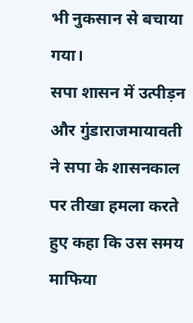भी नुकसान से बचाया गया।
सपा शासन में उत्पीड़न और गुंडाराजमायावती ने सपा के शासनकाल पर तीखा हमला करते हुए कहा कि उस समय माफिया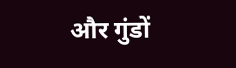और गुंडों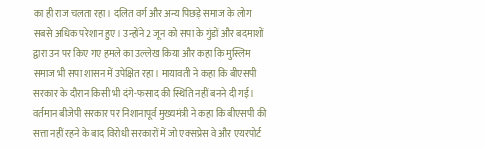का ही राज चलता रहा। दलित वर्ग और अन्य पिछड़े समाज के लोग सबसे अधिक परेशान हुए। उन्होंने 2 जून को सपा के गुंडों और बदमाशों द्वारा उन पर किए गए हमले का उल्लेख किया और कहा कि मुस्लिम समाज भी सपा शासन में उपेक्षित रहा। मायावती ने कहा कि बीएसपी सरकार के दौरान किसी भी दंगे-फसाद की स्थिति नहीं बनने दी गई।
वर्तमान बीजेपी सरकार पर निशानापूर्व मुख्यमंत्री ने कहा कि बीएसपी की सत्ता नहीं रहने के बाद विरोधी सरकारों में जो एक्सप्रेस वे और एयरपोर्ट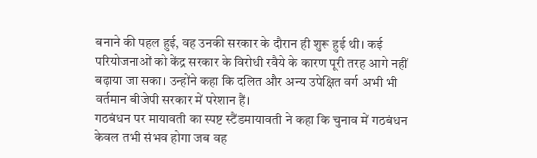बनाने की पहल हुई, वह उनकी सरकार के दौरान ही शुरू हुई थी। कई परियोजनाओं को केंद्र सरकार के विरोधी रवैये के कारण पूरी तरह आगे नहीं बढ़ाया जा सका। उन्होंने कहा कि दलित और अन्य उपेक्षित वर्ग अभी भी वर्तमान बीजेपी सरकार में परेशान हैं।
गठबंधन पर मायावती का स्पष्ट स्टैंडमायावती ने कहा कि चुनाव में गठबंधन केवल तभी संभव होगा जब वह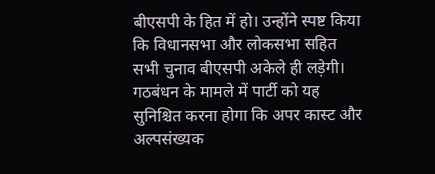बीएसपी के हित में हो। उन्होंने स्पष्ट किया कि विधानसभा और लोकसभा सहित सभी चुनाव बीएसपी अकेले ही लड़ेगी। गठबंधन के मामले में पार्टी को यह सुनिश्चित करना होगा कि अपर कास्ट और अल्पसंख्यक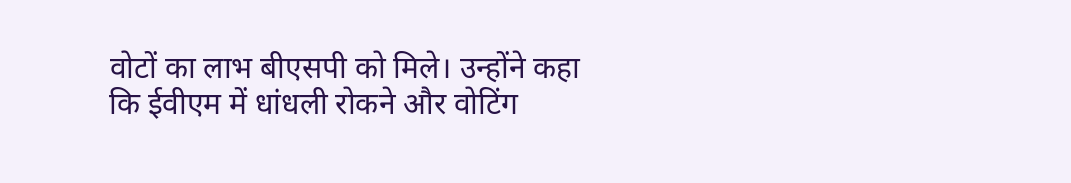वोटों का लाभ बीएसपी को मिले। उन्होंने कहा कि ईवीएम में धांधली रोकने और वोटिंग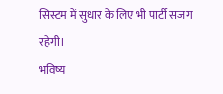सिस्टम में सुधार के लिए भी पार्टी सजग रहेगी।
भविष्य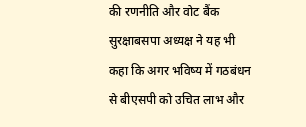की रणनीति और वोट बैंक सुरक्षाबसपा अध्यक्ष ने यह भी कहा कि अगर भविष्य में गठबंधन से बीएसपी को उचित लाभ और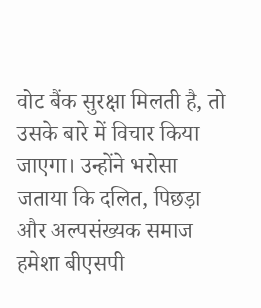वोट बैंक सुरक्षा मिलती है, तो उसके बारे में विचार किया जाएगा। उन्होंने भरोसा जताया कि दलित, पिछड़ा और अल्पसंख्यक समाज हमेशा बीएसपी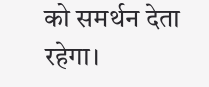को समर्थन देता रहेगा।